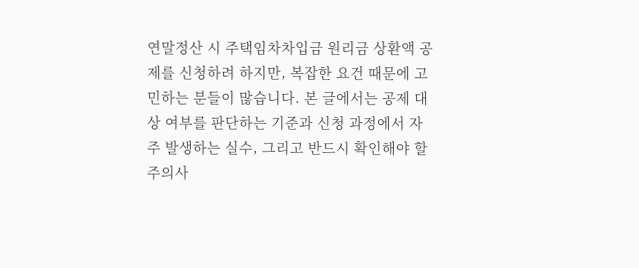연말정산 시 주택임차차입금 원리금 상환액 공제를 신청하려 하지만, 복잡한 요건 때문에 고민하는 분들이 많습니다. 본 글에서는 공제 대상 여부를 판단하는 기준과 신청 과정에서 자주 발생하는 실수, 그리고 반드시 확인해야 할 주의사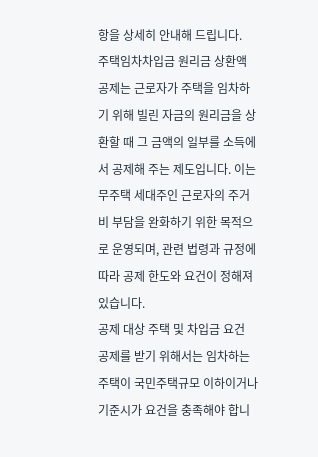항을 상세히 안내해 드립니다.
주택임차차입금 원리금 상환액 공제는 근로자가 주택을 임차하기 위해 빌린 자금의 원리금을 상환할 때 그 금액의 일부를 소득에서 공제해 주는 제도입니다. 이는 무주택 세대주인 근로자의 주거비 부담을 완화하기 위한 목적으로 운영되며, 관련 법령과 규정에 따라 공제 한도와 요건이 정해져 있습니다.
공제 대상 주택 및 차입금 요건
공제를 받기 위해서는 임차하는 주택이 국민주택규모 이하이거나 기준시가 요건을 충족해야 합니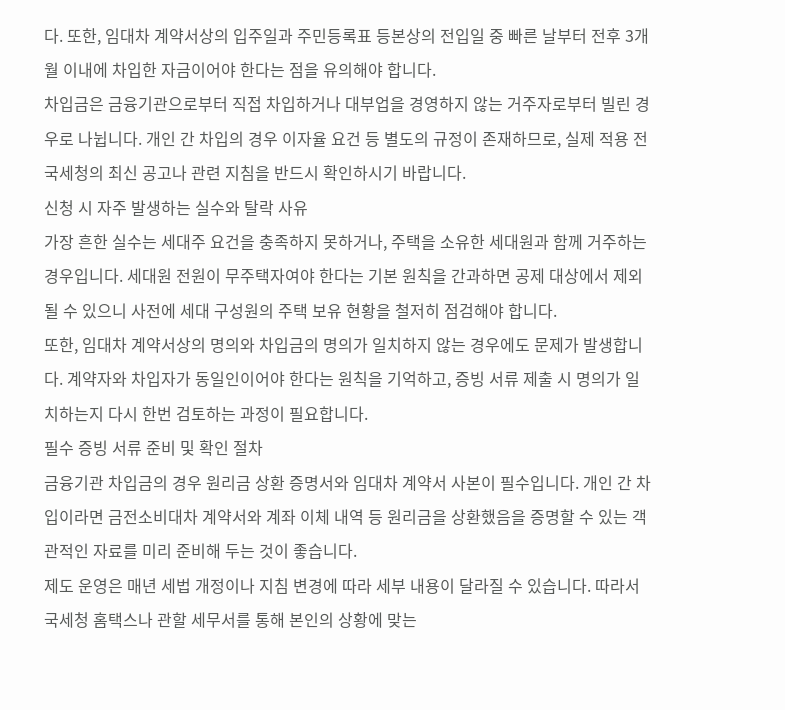다. 또한, 임대차 계약서상의 입주일과 주민등록표 등본상의 전입일 중 빠른 날부터 전후 3개월 이내에 차입한 자금이어야 한다는 점을 유의해야 합니다.
차입금은 금융기관으로부터 직접 차입하거나 대부업을 경영하지 않는 거주자로부터 빌린 경우로 나뉩니다. 개인 간 차입의 경우 이자율 요건 등 별도의 규정이 존재하므로, 실제 적용 전 국세청의 최신 공고나 관련 지침을 반드시 확인하시기 바랍니다.
신청 시 자주 발생하는 실수와 탈락 사유
가장 흔한 실수는 세대주 요건을 충족하지 못하거나, 주택을 소유한 세대원과 함께 거주하는 경우입니다. 세대원 전원이 무주택자여야 한다는 기본 원칙을 간과하면 공제 대상에서 제외될 수 있으니 사전에 세대 구성원의 주택 보유 현황을 철저히 점검해야 합니다.
또한, 임대차 계약서상의 명의와 차입금의 명의가 일치하지 않는 경우에도 문제가 발생합니다. 계약자와 차입자가 동일인이어야 한다는 원칙을 기억하고, 증빙 서류 제출 시 명의가 일치하는지 다시 한번 검토하는 과정이 필요합니다.
필수 증빙 서류 준비 및 확인 절차
금융기관 차입금의 경우 원리금 상환 증명서와 임대차 계약서 사본이 필수입니다. 개인 간 차입이라면 금전소비대차 계약서와 계좌 이체 내역 등 원리금을 상환했음을 증명할 수 있는 객관적인 자료를 미리 준비해 두는 것이 좋습니다.
제도 운영은 매년 세법 개정이나 지침 변경에 따라 세부 내용이 달라질 수 있습니다. 따라서 국세청 홈택스나 관할 세무서를 통해 본인의 상황에 맞는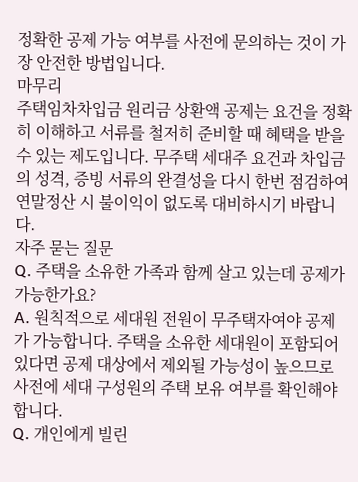정확한 공제 가능 여부를 사전에 문의하는 것이 가장 안전한 방법입니다.
마무리
주택임차차입금 원리금 상환액 공제는 요건을 정확히 이해하고 서류를 철저히 준비할 때 혜택을 받을 수 있는 제도입니다. 무주택 세대주 요건과 차입금의 성격, 증빙 서류의 완결성을 다시 한번 점검하여 연말정산 시 불이익이 없도록 대비하시기 바랍니다.
자주 묻는 질문
Q. 주택을 소유한 가족과 함께 살고 있는데 공제가 가능한가요?
A. 원칙적으로 세대원 전원이 무주택자여야 공제가 가능합니다. 주택을 소유한 세대원이 포함되어 있다면 공제 대상에서 제외될 가능성이 높으므로 사전에 세대 구성원의 주택 보유 여부를 확인해야 합니다.
Q. 개인에게 빌린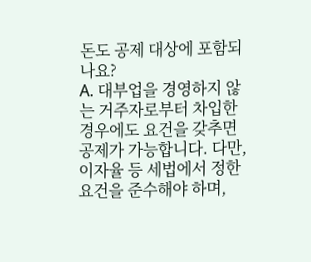돈도 공제 대상에 포함되나요?
A. 대부업을 경영하지 않는 거주자로부터 차입한 경우에도 요건을 갖추면 공제가 가능합니다. 다만, 이자율 등 세법에서 정한 요건을 준수해야 하며,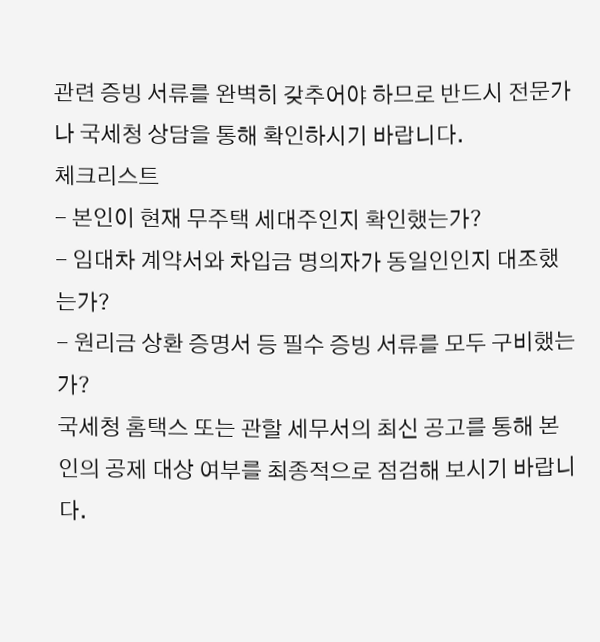관련 증빙 서류를 완벽히 갖추어야 하므로 반드시 전문가나 국세청 상담을 통해 확인하시기 바랍니다.
체크리스트
- 본인이 현재 무주택 세대주인지 확인했는가?
- 임대차 계약서와 차입금 명의자가 동일인인지 대조했는가?
- 원리금 상환 증명서 등 필수 증빙 서류를 모두 구비했는가?
국세청 홈택스 또는 관할 세무서의 최신 공고를 통해 본인의 공제 대상 여부를 최종적으로 점검해 보시기 바랍니다.